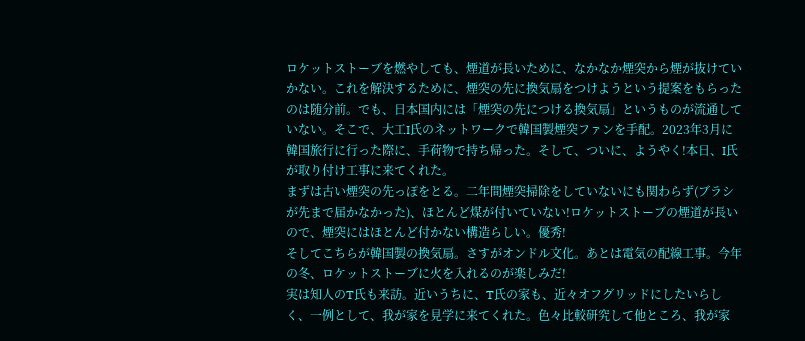ロケットストーブを燃やしても、煙道が長いために、なかなか煙突から煙が抜けていかない。これを解決するために、煙突の先に換気扇をつけようという提案をもらったのは随分前。でも、日本国内には「煙突の先につける換気扇」というものが流通していない。そこで、大工I氏のネットワークで韓国製煙突ファンを手配。2023年3月に韓国旅行に行った際に、手荷物で持ち帰った。そして、ついに、ようやく!本日、I氏が取り付け工事に来てくれた。
まずは古い煙突の先っぽをとる。二年間煙突掃除をしていないにも関わらず(ブラシが先まで届かなかった)、ほとんど煤が付いていない!ロケットストーブの煙道が長いので、煙突にはほとんど付かない構造らしい。優秀!
そしてこちらが韓国製の換気扇。さすがオンドル文化。あとは電気の配線工事。今年の冬、ロケットストーブに火を入れるのが楽しみだ!
実は知人のT氏も来訪。近いうちに、T氏の家も、近々オフグリッドにしたいらしく、一例として、我が家を見学に来てくれた。色々比較研究して他ところ、我が家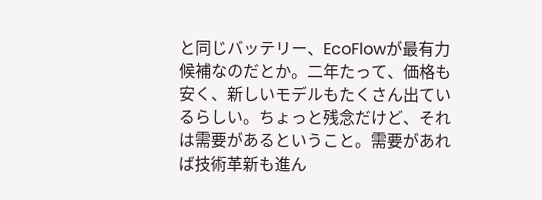と同じバッテリー、EcoFlowが最有力候補なのだとか。二年たって、価格も安く、新しいモデルもたくさん出ているらしい。ちょっと残念だけど、それは需要があるということ。需要があれば技術革新も進ん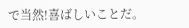で当然!喜ばしいことだ。